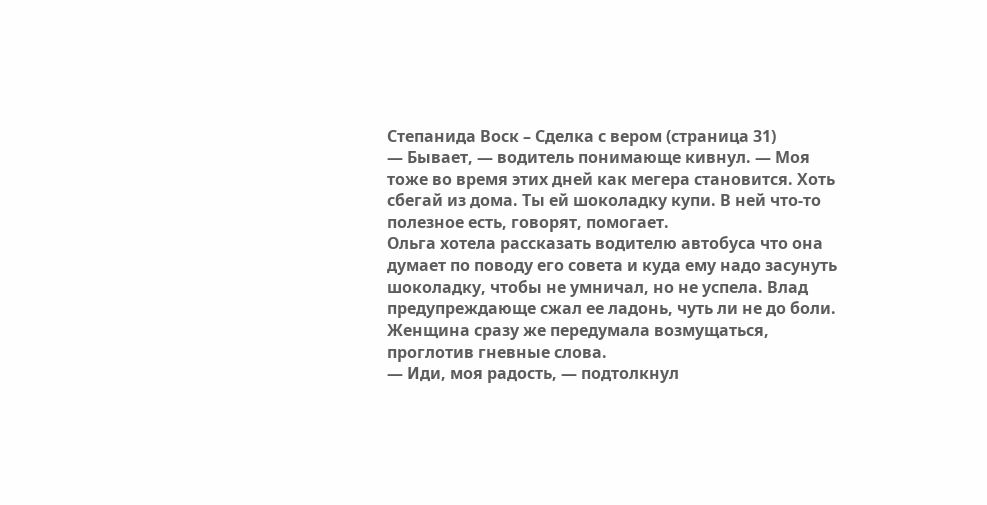Степанида Воск – Сделка с вером (страница 31)
— Бывает, — водитель понимающе кивнул. — Моя тоже во время этих дней как мегера становится. Хоть сбегай из дома. Ты ей шоколадку купи. В ней что-то полезное есть, говорят, помогает.
Ольга хотела рассказать водителю автобуса что она думает по поводу его совета и куда ему надо засунуть шоколадку, чтобы не умничал, но не успела. Влад предупреждающе сжал ее ладонь, чуть ли не до боли. Женщина сразу же передумала возмущаться, проглотив гневные слова.
— Иди, моя радость, — подтолкнул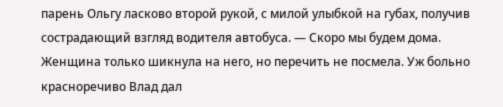парень Ольгу ласково второй рукой, с милой улыбкой на губах, получив сострадающий взгляд водителя автобуса. — Скоро мы будем дома.
Женщина только шикнула на него, но перечить не посмела. Уж больно красноречиво Влад дал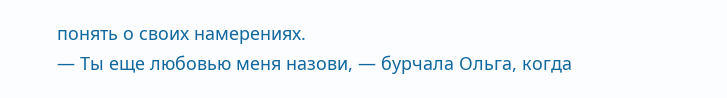понять о своих намерениях.
— Ты еще любовью меня назови, — бурчала Ольга, когда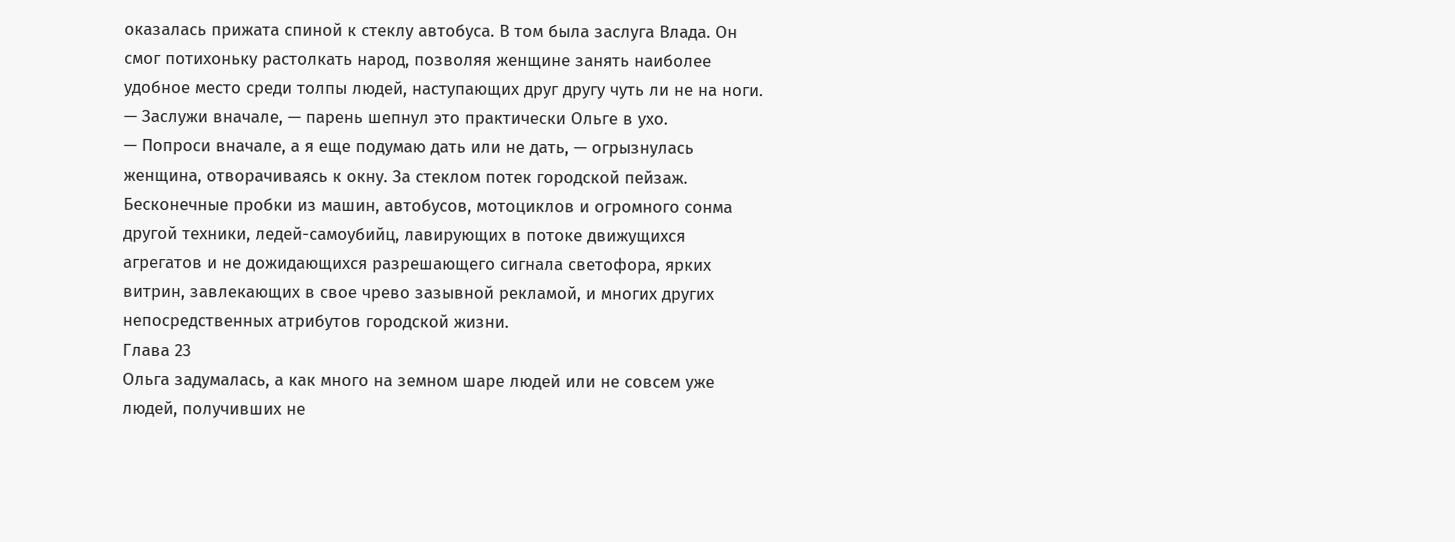оказалась прижата спиной к стеклу автобуса. В том была заслуга Влада. Он смог потихоньку растолкать народ, позволяя женщине занять наиболее удобное место среди толпы людей, наступающих друг другу чуть ли не на ноги.
— Заслужи вначале, — парень шепнул это практически Ольге в ухо.
— Попроси вначале, а я еще подумаю дать или не дать, — огрызнулась женщина, отворачиваясь к окну. За стеклом потек городской пейзаж. Бесконечные пробки из машин, автобусов, мотоциклов и огромного сонма другой техники, ледей-самоубийц, лавирующих в потоке движущихся агрегатов и не дожидающихся разрешающего сигнала светофора, ярких витрин, завлекающих в свое чрево зазывной рекламой, и многих других непосредственных атрибутов городской жизни.
Глава 23
Ольга задумалась, а как много на земном шаре людей или не совсем уже людей, получивших не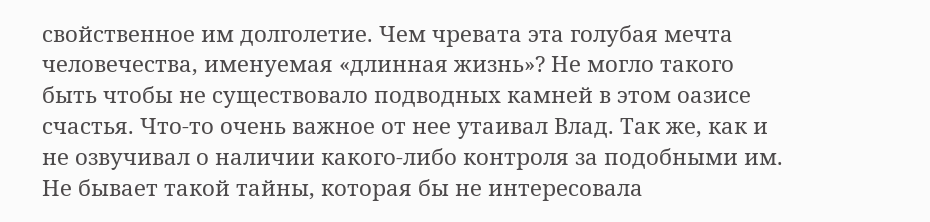свойственное им долголетие. Чем чревата эта голубая мечта человечества, именуемая «длинная жизнь»? Не могло такого быть чтобы не существовало подводных камней в этом оазисе счастья. Что-то очень важное от нее утаивал Влад. Так же, как и не озвучивал о наличии какого-либо контроля за подобными им. Не бывает такой тайны, которая бы не интересовала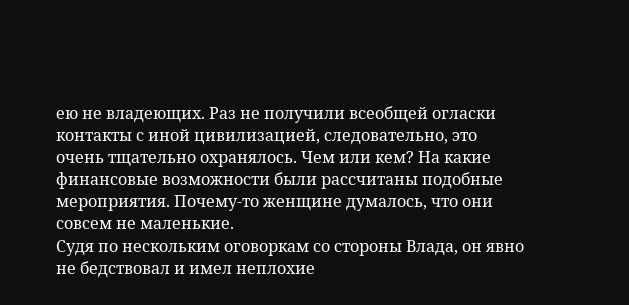ею не владеющих. Раз не получили всеобщей огласки контакты с иной цивилизацией, следовательно, это очень тщательно охранялось. Чем или кем? На какие финансовые возможности были рассчитаны подобные мероприятия. Почему-то женщине думалось, что они совсем не маленькие.
Судя по нескольким оговоркам со стороны Влада, он явно не бедствовал и имел неплохие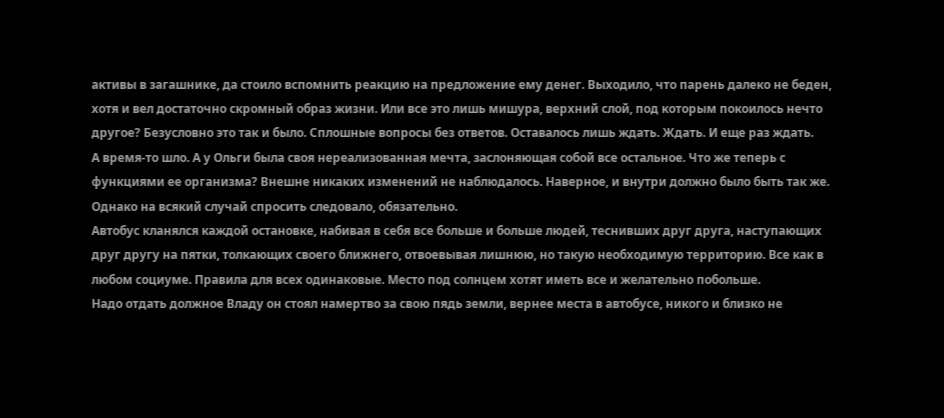активы в загашнике, да стоило вспомнить реакцию на предложение ему денег. Выходило, что парень далеко не беден, хотя и вел достаточно скромный образ жизни. Или все это лишь мишура, верхний слой, под которым покоилось нечто другое? Безусловно это так и было. Сплошные вопросы без ответов. Оставалось лишь ждать. Ждать. И еще раз ждать.
А время-то шло. А у Ольги была своя нереализованная мечта, заслоняющая собой все остальное. Что же теперь с функциями ее организма? Внешне никаких изменений не наблюдалось. Наверное, и внутри должно было быть так же. Однако на всякий случай спросить следовало, обязательно.
Автобус кланялся каждой остановке, набивая в себя все больше и больше людей, теснивших друг друга, наступающих друг другу на пятки, толкающих своего ближнего, отвоевывая лишнюю, но такую необходимую территорию. Все как в любом социуме. Правила для всех одинаковые. Место под солнцем хотят иметь все и желательно побольше.
Надо отдать должное Владу он стоял намертво за свою пядь земли, вернее места в автобусе, никого и близко не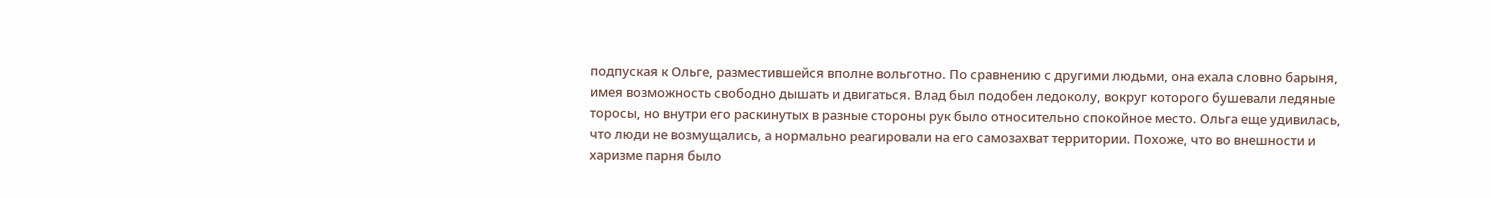подпуская к Ольге, разместившейся вполне вольготно. По сравнению с другими людьми, она ехала словно барыня, имея возможность свободно дышать и двигаться. Влад был подобен ледоколу, вокруг которого бушевали ледяные торосы, но внутри его раскинутых в разные стороны рук было относительно спокойное место. Ольга еще удивилась, что люди не возмущались, а нормально реагировали на его самозахват территории. Похоже, что во внешности и харизме парня было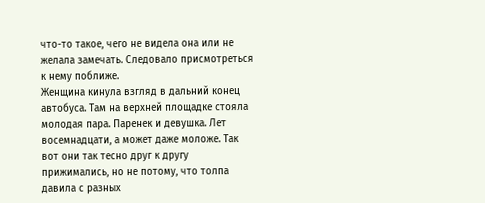что-то такое, чего не видела она или не желала замечать. Следовало присмотреться к нему поближе.
Женщина кинула взгляд в дальний конец автобуса. Там на верхней площадке стояла молодая пара. Паренек и девушка. Лет восемнадцати, а может даже моложе. Так вот они так тесно друг к другу прижимались, но не потому, что толпа давила с разных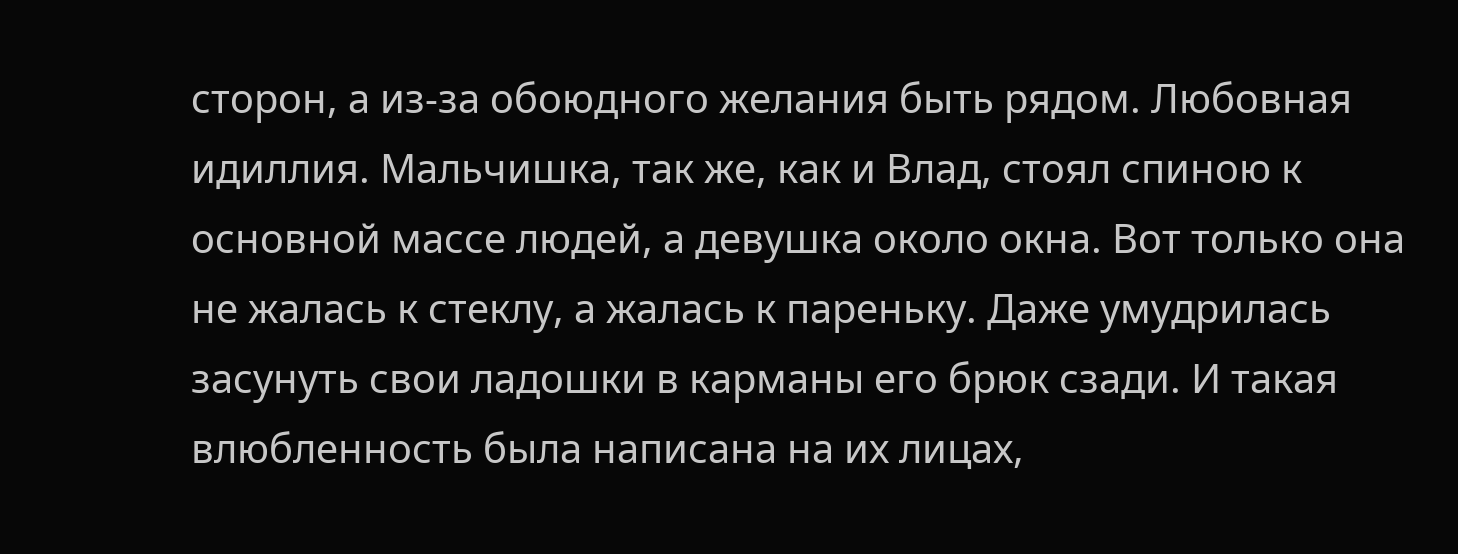сторон, а из-за обоюдного желания быть рядом. Любовная идиллия. Мальчишка, так же, как и Влад, стоял спиною к основной массе людей, а девушка около окна. Вот только она не жалась к стеклу, а жалась к пареньку. Даже умудрилась засунуть свои ладошки в карманы его брюк сзади. И такая влюбленность была написана на их лицах,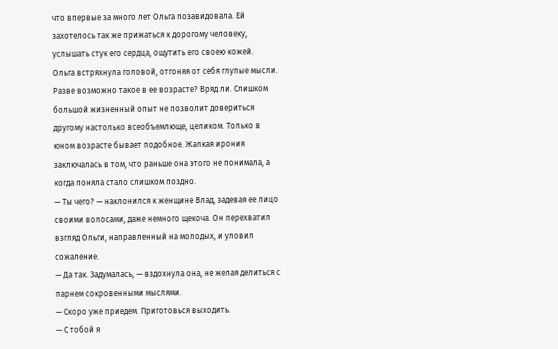что впервые за много лет Ольга позавидовала. Ей захотелось так же прижаться к дорогому человеку, услышать стук его сердца, ощутить его своею кожей.
Ольга встряхнула головой, отгоняя от себя глупые мысли. Разве возможно такое в ее возрасте? Вряд ли. Слишком большой жизненный опыт не позволит довериться другому настолько всеобъемлюще, целиком. Только в юном возрасте бывает подобное. Жалкая ирония заключалась в том, что раньше она этого не понимала, а когда поняла стало слишком поздно.
— Ты чего? — наклонился к женщине Влад, задевая ее лицо своими волосами, даже немного щекоча. Он перехватил взгляд Ольги, направленный на молодых, и уловил сожаление.
— Да так. Задумалась, — вздохнула она, не желая делиться с парнем сокровенными мыслями.
— Скоро уже приедем. Приготовься выходить.
— С тобой я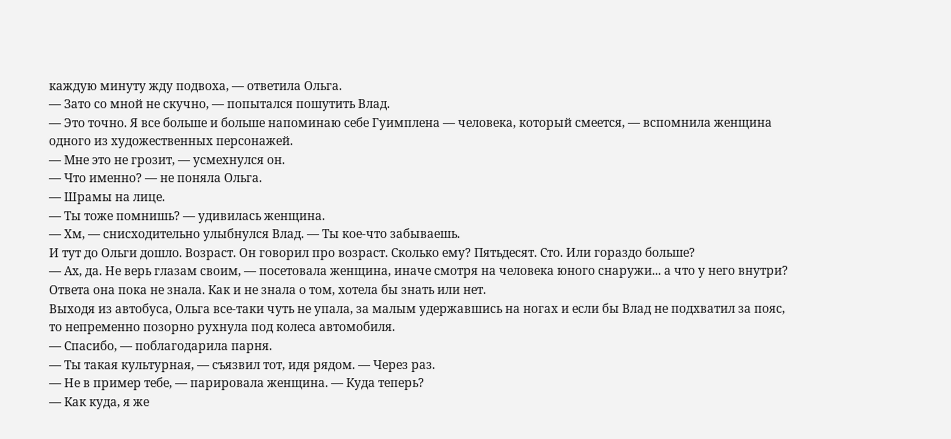каждую минуту жду подвоха, — ответила Ольга.
— Зато со мной не скучно, — попытался пошутить Влад.
— Это точно. Я все больше и больше напоминаю себе Гуимплена — человека, который смеется, — вспомнила женщина одного из художественных персонажей.
— Мне это не грозит, — усмехнулся он.
— Что именно? — не поняла Ольга.
— Шрамы на лице.
— Ты тоже помнишь? — удивилась женщина.
— Хм, — снисходительно улыбнулся Влад. — Ты кое-что забываешь.
И тут до Ольги дошло. Возраст. Он говорил про возраст. Сколько ему? Пятьдесят. Сто. Или гораздо больше?
— Ах, да. Не верь глазам своим, — посетовала женщина, иначе смотря на человека юного снаружи... а что у него внутри? Ответа она пока не знала. Как и не знала о том, хотела бы знать или нет.
Выходя из автобуса, Ольга все-таки чуть не упала, за малым удержавшись на ногах и если бы Влад не подхватил за пояс, то непременно позорно рухнула под колеса автомобиля.
— Спасибо, — поблагодарила парня.
— Ты такая культурная, — съязвил тот, идя рядом. — Через раз.
— Не в пример тебе, — парировала женщина. — Куда теперь?
— Как куда, я же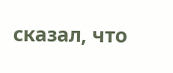сказал, что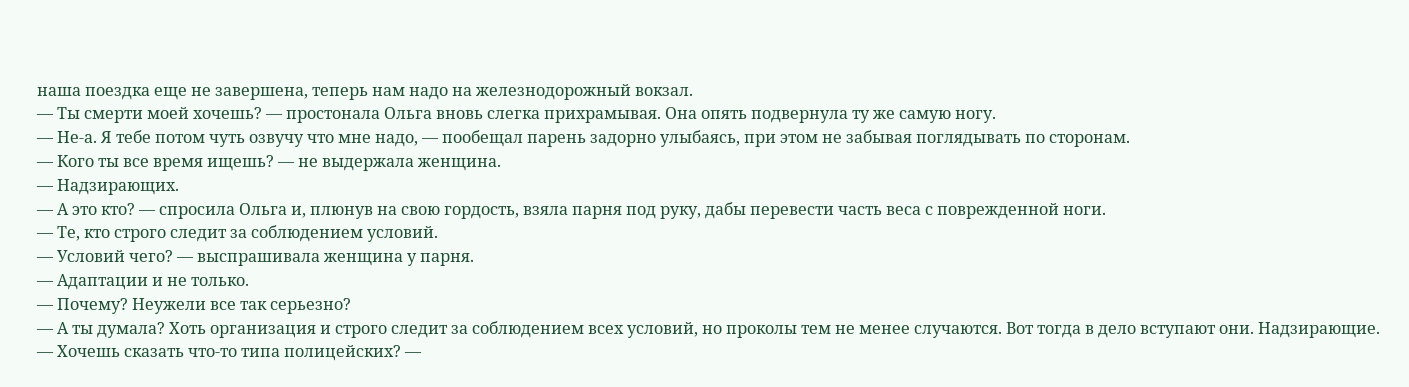наша поездка еще не завершена, теперь нам надо на железнодорожный вокзал.
— Ты смерти моей хочешь? — простонала Ольга вновь слегка прихрамывая. Она опять подвернула ту же самую ногу.
— Не-а. Я тебе потом чуть озвучу что мне надо, — пообещал парень задорно улыбаясь, при этом не забывая поглядывать по сторонам.
— Кого ты все время ищешь? — не выдержала женщина.
— Надзирающих.
— А это кто? — спросила Ольга и, плюнув на свою гордость, взяла парня под руку, дабы перевести часть веса с поврежденной ноги.
— Те, кто строго следит за соблюдением условий.
— Условий чего? — выспрашивала женщина у парня.
— Адаптации и не только.
— Почему? Неужели все так серьезно?
— А ты думала? Хоть организация и строго следит за соблюдением всех условий, но проколы тем не менее случаются. Вот тогда в дело вступают они. Надзирающие.
— Хочешь сказать что-то типа полицейских? —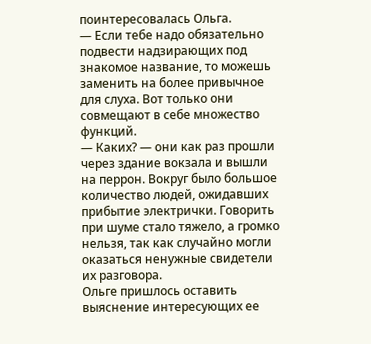поинтересовалась Ольга.
— Если тебе надо обязательно подвести надзирающих под знакомое название, то можешь заменить на более привычное для слуха. Вот только они совмещают в себе множество функций.
— Каких? — они как раз прошли через здание вокзала и вышли на перрон. Вокруг было большое количество людей, ожидавших прибытие электрички. Говорить при шуме стало тяжело, а громко нельзя, так как случайно могли оказаться ненужные свидетели их разговора.
Ольге пришлось оставить выяснение интересующих ее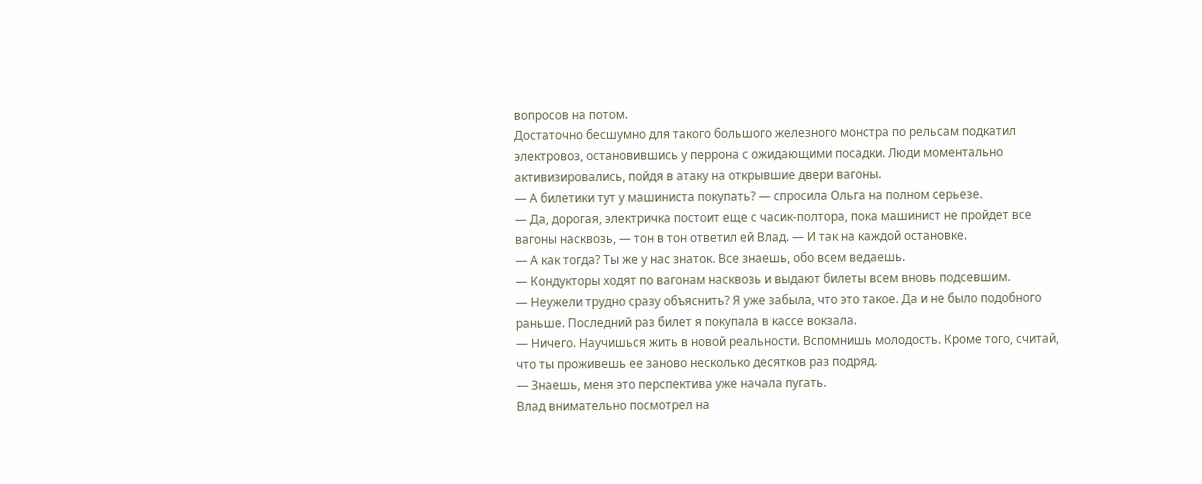вопросов на потом.
Достаточно бесшумно для такого большого железного монстра по рельсам подкатил электровоз, остановившись у перрона с ожидающими посадки. Люди моментально активизировались, пойдя в атаку на открывшие двери вагоны.
— А билетики тут у машиниста покупать? — спросила Ольга на полном серьезе.
— Да, дорогая, электричка постоит еще с часик-полтора, пока машинист не пройдет все вагоны насквозь, — тон в тон ответил ей Влад. — И так на каждой остановке.
— А как тогда? Ты же у нас знаток. Все знаешь, обо всем ведаешь.
— Кондукторы ходят по вагонам насквозь и выдают билеты всем вновь подсевшим.
— Неужели трудно сразу объяснить? Я уже забыла, что это такое. Да и не было подобного раньше. Последний раз билет я покупала в кассе вокзала.
— Ничего. Научишься жить в новой реальности. Вспомнишь молодость. Кроме того, считай, что ты проживешь ее заново несколько десятков раз подряд.
— Знаешь, меня это перспектива уже начала пугать.
Влад внимательно посмотрел на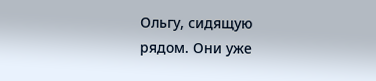Ольгу, сидящую рядом. Они уже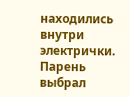находились внутри электрички. Парень выбрал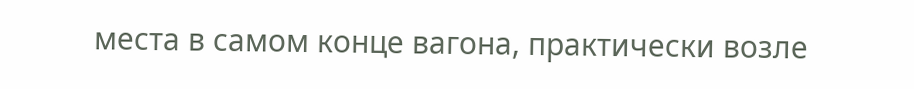места в самом конце вагона, практически возле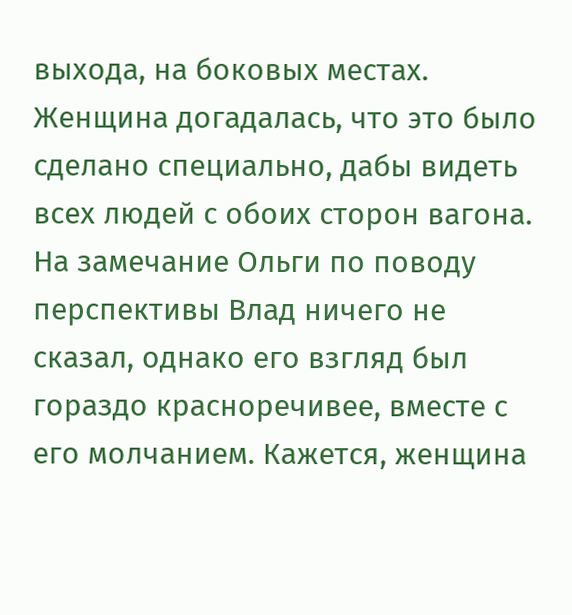выхода, на боковых местах. Женщина догадалась, что это было сделано специально, дабы видеть всех людей с обоих сторон вагона.
На замечание Ольги по поводу перспективы Влад ничего не сказал, однако его взгляд был гораздо красноречивее, вместе с его молчанием. Кажется, женщина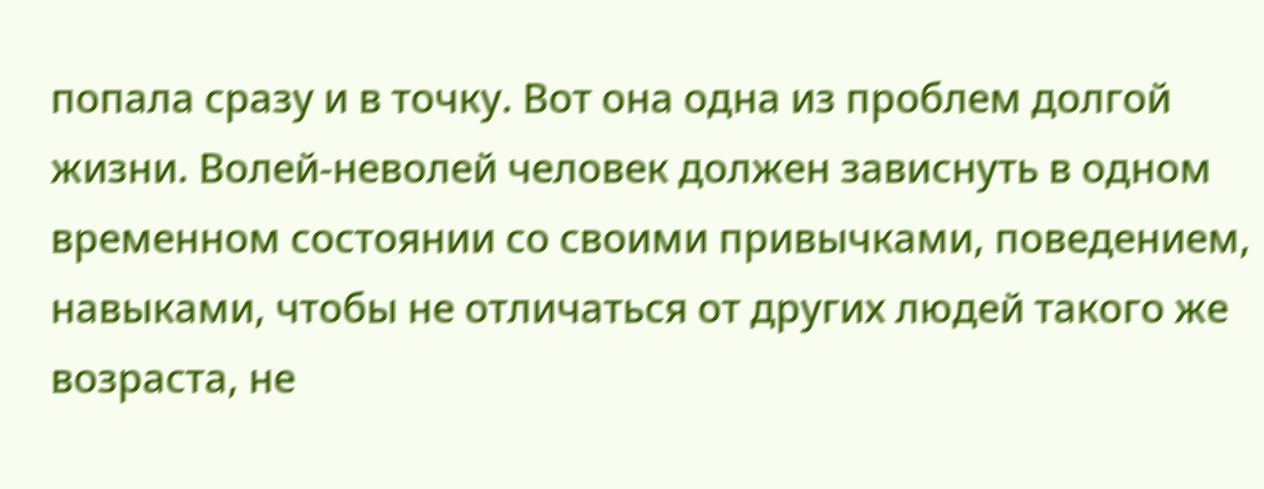попала сразу и в точку. Вот она одна из проблем долгой жизни. Волей-неволей человек должен зависнуть в одном временном состоянии со своими привычками, поведением, навыками, чтобы не отличаться от других людей такого же возраста, не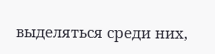выделяться среди них,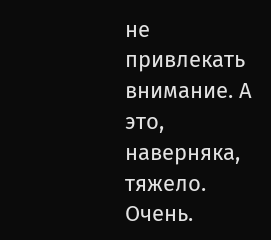не привлекать внимание. А это, наверняка, тяжело. Очень.